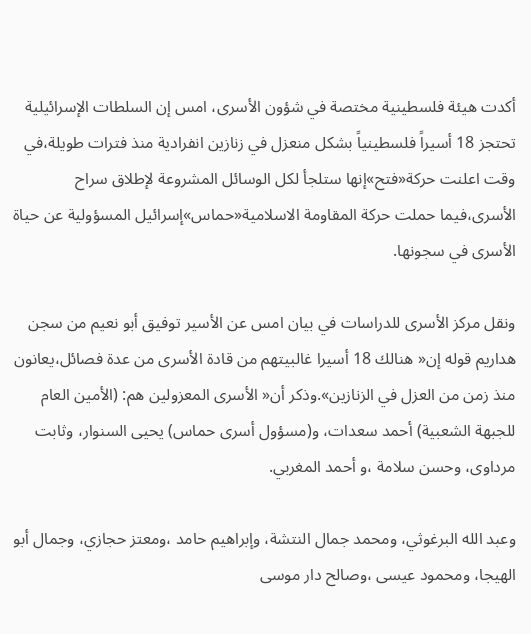أكدت هيئة فلسطينية مختصة في شؤون الأسرى، امس إن السلطات الإسرائيلية تحتجز 18 أسيراً فلسطينياً بشكل منعزل في زنازين انفرادية منذ فترات طويلة،في وقت اعلنت حركة«فتح»إنها ستلجأ لكل الوسائل المشروعة لإطلاق سراح الأسرى،فيما حملت حركة المقاومة الاسلامية«حماس»إسرائيل المسؤولية عن حياة الأسرى في سجونها.

ونقل مركز الأسرى للدراسات في بيان امس عن الأسير توفيق أبو نعيم من سجن هداريم قوله إن« هنالك 18 أسيرا غالبيتهم من قادة الأسرى من عدة فصائل،يعانون منذ زمن من العزل في الزنازين».وذكر أن« الأسرى المعزولين هم: (الأمين العام للجبهة الشعبية) أحمد سعدات، و(مسؤول أسرى حماس) يحيى السنوار، وثابت مرداوى، وحسن سلامة ،و أحمد المغربي.

وعبد الله البرغوثي، ومحمد جمال النتشة، وإبراهيم حامد ،ومعتز حجازي، وجمال أبو الهيجا، ومحمود عيسى ،وصالح دار موسى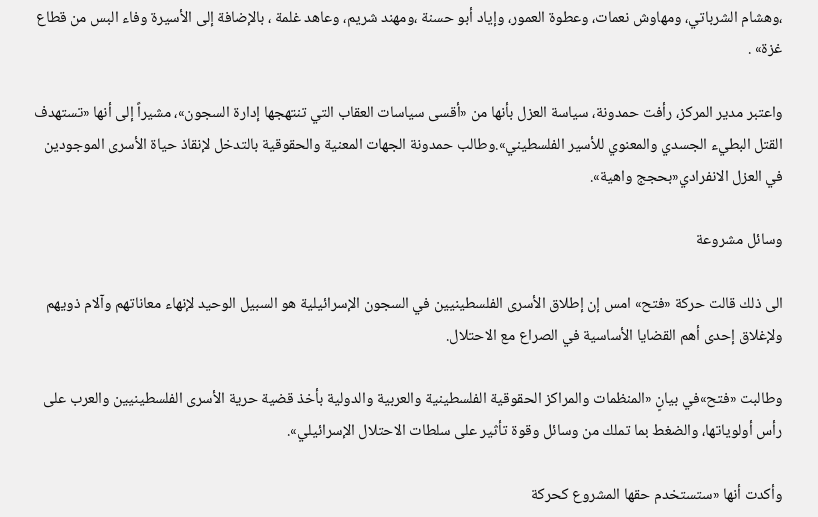،وهشام الشرباتي، ومهاوش نعمات، وعطوة العمور، وإياد أبو حسنة ،ومهند شريم، وعاهد غلمة ، بالإضافة إلى الأسيرة وفاء البس من قطاع غزة» .

واعتبر مدير المركز، رأفت حمدونة، سياسة العزل بأنها من «أقسى سياسات العقاب التي تنتهجها إدارة السجون»، مشيراً إلى أنها «تستهدف القتل البطيء الجسدي والمعنوي للأسير الفلسطيني».وطالب حمدونة الجهات المعنية والحقوقية بالتدخل لإنقاذ حياة الأسرى الموجودين في العزل الانفرادي«بحجج واهية».

وسائل مشروعة

الى ذلك قالت حركة «فتح» امس إن إطلاق الأسرى الفلسطينيين في السجون الإسرائيلية هو السبيل الوحيد لإنهاء معاناتهم وآلام ذويهم ولإغلاق إحدى أهم القضايا الأساسية في الصراع مع الاحتلال.

وطالبت «فتح»في بيانٍ «المنظمات والمراكز الحقوقية الفلسطينية والعربية والدولية بأخذ قضية حرية الأسرى الفلسطينيين والعرب على رأس أولوياتها، والضغط بما تملك من وسائل وقوة تأثير على سلطات الاحتلال الإسرائيلي».

وأكدت أنها «ستستخدم حقها المشروع كحركة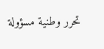تحرر وطنية مسؤولة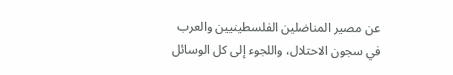عن مصير المناضلين الفلسطينيين والعرب في سجون الاحتلال، واللجوء إلى كل الوسائل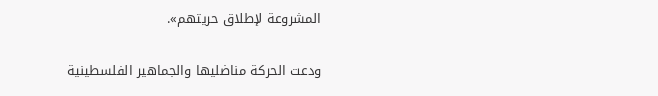المشروعة لإطلاق حريتهم».

ودعت الحركة مناضليها والجماهير الفلسطينية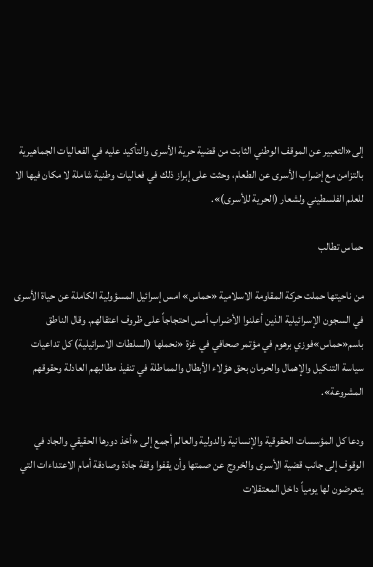إلى«التعبير عن الموقف الوطني الثابت من قضية حرية الأسرى والتأكيد عليه في الفعاليات الجماهيرية بالتزامن مع إضراب الأسرى عن الطعام، وحثت على إبراز ذلك في فعاليات وطنية شاملة لا مكان فيها الا للعلم الفلسطيني ولشعار (الحرية للأسرى)».

حماس تطالب

من ناحيتها حملت حركة المقاومة الاسلامية «حماس» امس إسرائيل المسؤولية الكاملة عن حياة الأسرى في السجون الإسرائيلية الذين أعلنوا الأضراب أمس احتجاجاً على ظروف اعتقالهم. وقال الناطق باسم«حماس»فوزي برهوم في مؤتمر صحافي في غزة «نحملها (السلطات الاسرائيلية) كل تداعيات سياسة التنكيل والإهمال والحرمان بحق هؤلاء الأبطال والمماطلة في تنفيذ مطالبهم العادلة وحقوقهم المشروعة».

ودعا كل المؤسسات الحقوقية والإنسانية والدولية والعالم أجمع إلى «أخذ دورها الحقيقي والجاد في الوقوف إلى جانب قضية الأسرى والخروج عن صمتها وأن يقفوا وقفة جادة وصادقة أمام الاعتداءات التي يتعرضون لها يومياً داخل المعتقلات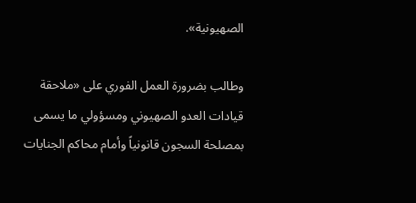الصهيونية».

وطالب بضرورة العمل الفوري على «ملاحقة قيادات العدو الصهيوني ومسؤولي ما يسمى بمصلحة السجون قانونياً وأمام محاكم الجنايات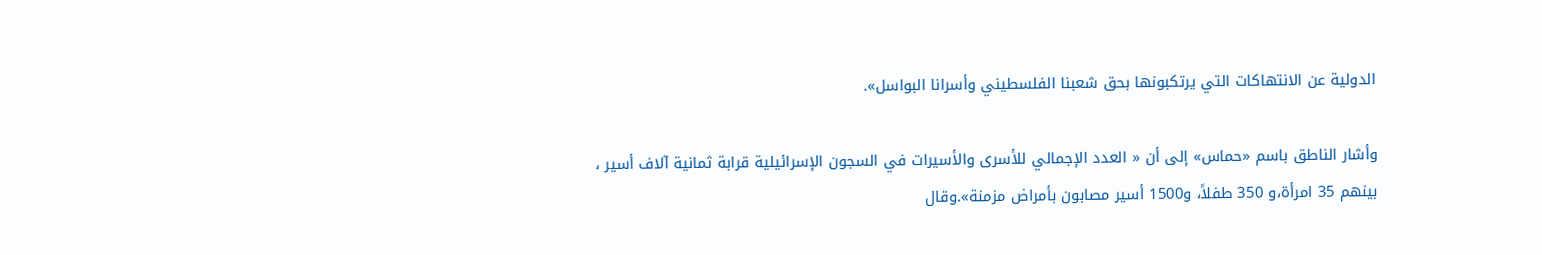الدولية عن الانتهاكات التي يرتكبونها بحق شعبنا الفلسطيني وأسرانا البواسل».

وأشار الناطق باسم «حماس» إلى أن « العدد الإجمالي للأسرى والأسيرات في السجون الإسرائيلية قرابة ثمانية آلاف أسير ، بينهم 35 امرأة،و 350 طفلاً، و1500 أسير مصابون بأمراض مزمنة».وقال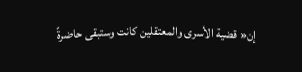إن« قضية الأسرى والمعتقلين كانت وستبقى حاضرةً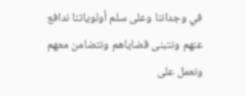في وجداننا وعلى سلم أولوياتنا ندافع عنهم ونتبنى قضاياهم ونتضامن معهم ونعمل على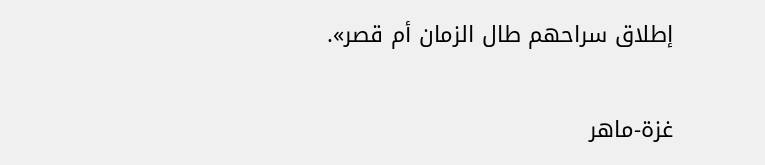إطلاق سراحهم طال الزمان أم قصر».

غزة-ماهر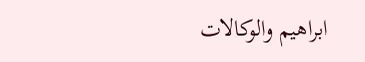ابراهيم والوكالات